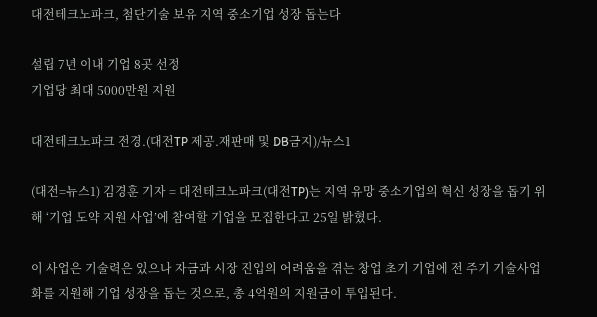대전테크노파크, 첨단기술 보유 지역 중소기업 성장 돕는다

설립 7년 이내 기업 8곳 선정
기업당 최대 5000만원 지원

대전테크노파크 전경.(대전TP 제공.재판매 및 DB금지)/뉴스1

(대전=뉴스1) 김경훈 기자 = 대전테크노파크(대전TP)는 지역 유망 중소기업의 혁신 성장을 돕기 위해 ‘기업 도약 지원 사업’에 참여할 기업을 모집한다고 25일 밝혔다.

이 사업은 기술력은 있으나 자금과 시장 진입의 어려움을 겪는 창업 초기 기업에 전 주기 기술사업화를 지원해 기업 성장을 돕는 것으로, 총 4억원의 지원금이 투입된다.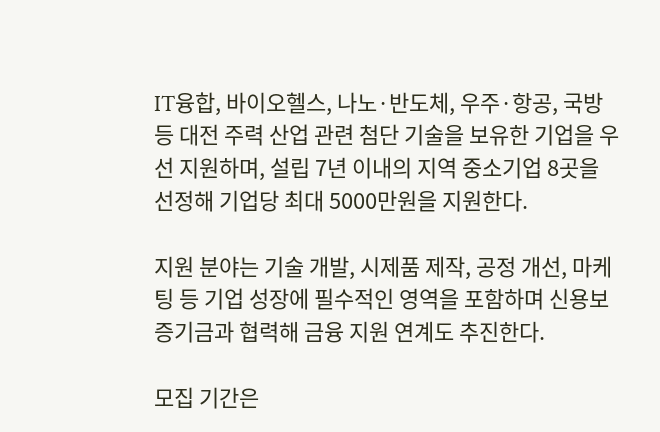IT융합, 바이오헬스, 나노·반도체, 우주·항공, 국방 등 대전 주력 산업 관련 첨단 기술을 보유한 기업을 우선 지원하며, 설립 7년 이내의 지역 중소기업 8곳을 선정해 기업당 최대 5000만원을 지원한다.

지원 분야는 기술 개발, 시제품 제작, 공정 개선, 마케팅 등 기업 성장에 필수적인 영역을 포함하며 신용보증기금과 협력해 금융 지원 연계도 추진한다.

모집 기간은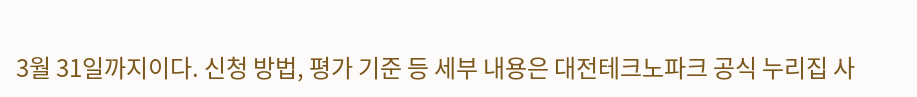3월 31일까지이다. 신청 방법, 평가 기준 등 세부 내용은 대전테크노파크 공식 누리집 사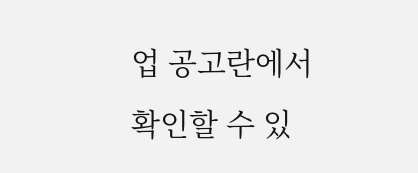업 공고란에서 확인할 수 있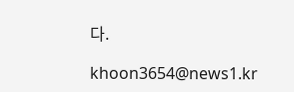다.

khoon3654@news1.kr